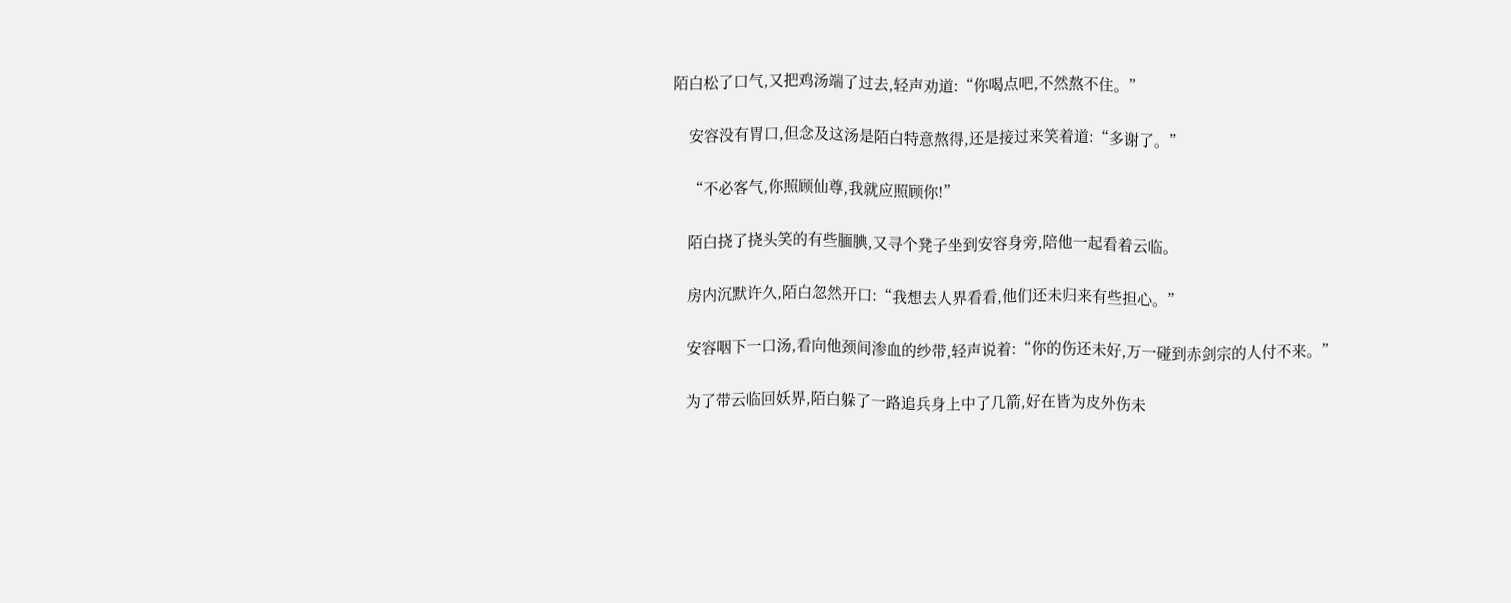陌白松了口气,又把鸡汤端了过去,轻声劝道:“你喝点吧,不然熬不住。”

    安容没有胃口,但念及这汤是陌白特意熬得,还是接过来笑着道:“多谢了。”

    “不必客气,你照顾仙尊,我就应照顾你!”

    陌白挠了挠头笑的有些腼腆,又寻个凳子坐到安容身旁,陪他一起看着云临。

    房内沉默许久,陌白忽然开口:“我想去人界看看,他们还未归来有些担心。”

    安容咽下一口汤,看向他颈间渗血的纱带,轻声说着:“你的伤还未好,万一碰到赤剑宗的人付不来。”

    为了带云临回妖界,陌白躲了一路追兵身上中了几箭,好在皆为皮外伤未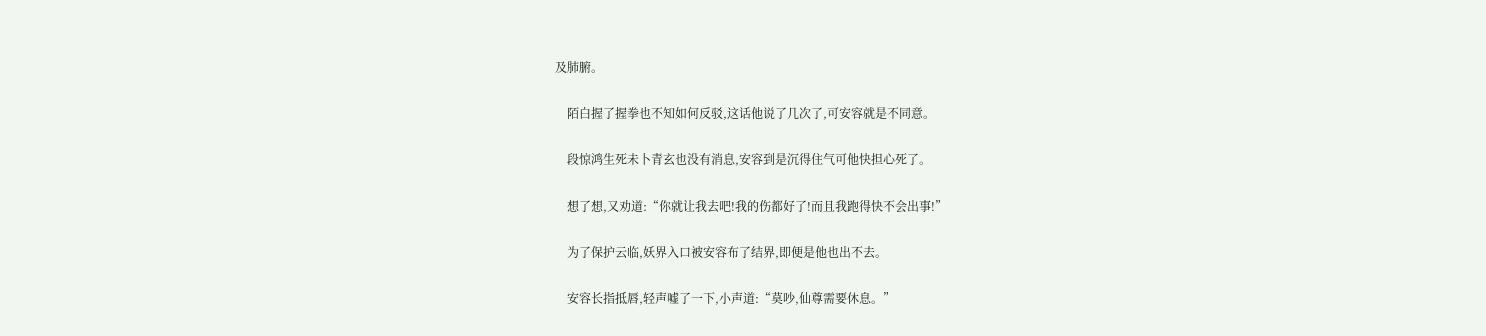及肺腑。

    陌白握了握拳也不知如何反驳,这话他说了几次了,可安容就是不同意。

    段惊鸿生死未卜青玄也没有消息,安容到是沉得住气可他快担心死了。

    想了想,又劝道:“你就让我去吧!我的伤都好了!而且我跑得快不会出事!”

    为了保护云临,妖界入口被安容布了结界,即便是他也出不去。

    安容长指抵唇,轻声嘘了一下,小声道:“莫吵,仙尊需要休息。”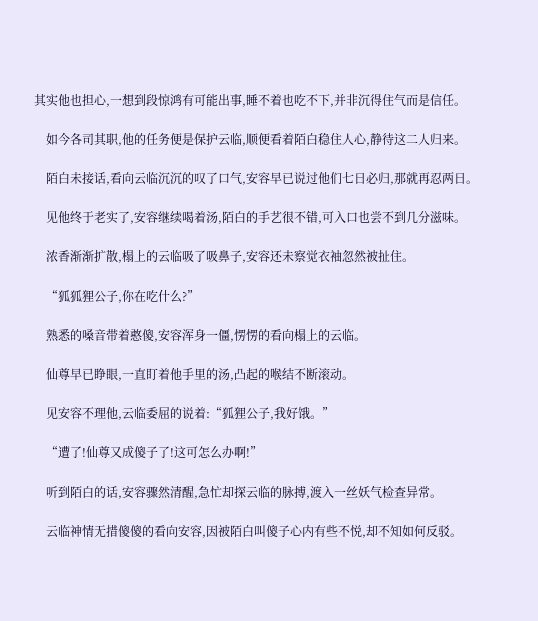其实他也担心,一想到段惊鸿有可能出事,睡不着也吃不下,并非沉得住气而是信任。

    如今各司其职,他的任务便是保护云临,顺便看着陌白稳住人心,静待这二人归来。

    陌白未接话,看向云临沉沉的叹了口气,安容早已说过他们七日必归,那就再忍两日。

    见他终于老实了,安容继续喝着汤,陌白的手艺很不错,可入口也尝不到几分滋味。

    浓香渐渐扩散,榻上的云临吸了吸鼻子,安容还未察觉衣袖忽然被扯住。

    “狐狐狸公子,你在吃什么?”

    熟悉的嗓音带着憨傻,安容浑身一僵,愣愣的看向榻上的云临。

    仙尊早已睁眼,一直盯着他手里的汤,凸起的喉结不断滚动。

    见安容不理他,云临委屈的说着:“狐狸公子,我好饿。”

    “遭了!仙尊又成傻子了!这可怎么办啊!”

    听到陌白的话,安容骤然清醒,急忙却探云临的脉搏,渡入一丝妖气检查异常。

    云临神情无措傻傻的看向安容,因被陌白叫傻子心内有些不悦,却不知如何反驳。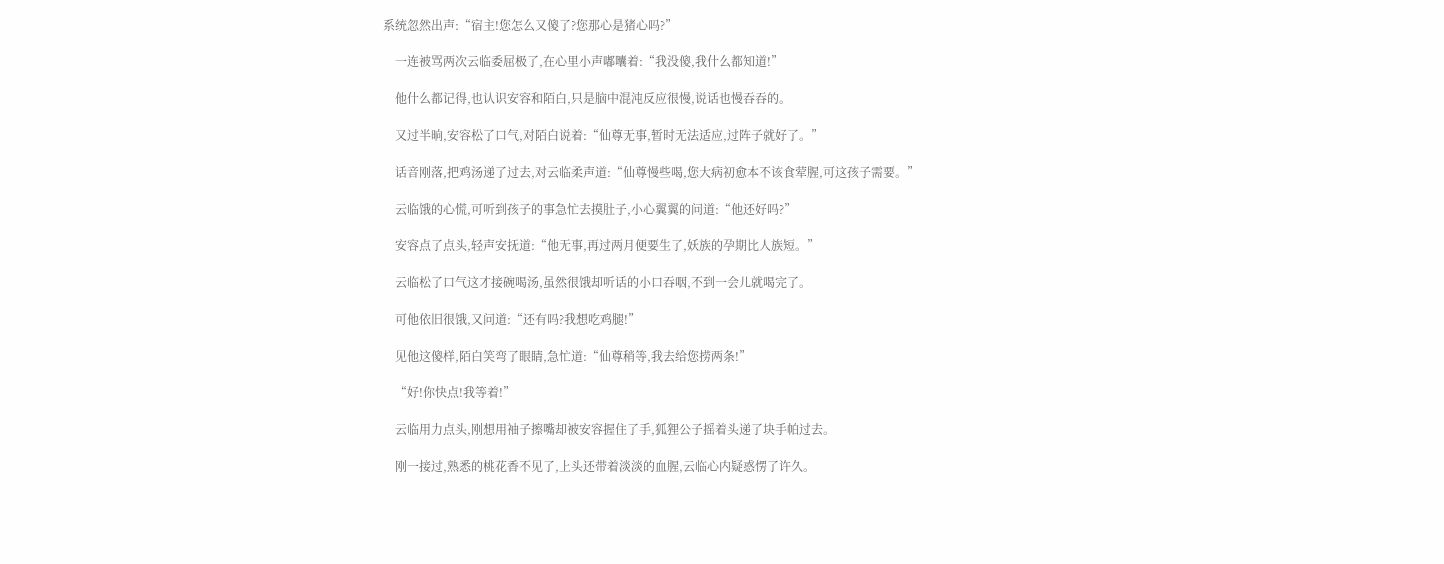系统忽然出声:“宿主!您怎么又傻了?您那心是猪心吗?”

    一连被骂两次云临委屈极了,在心里小声嘟囔着:“我没傻,我什么都知道!”

    他什么都记得,也认识安容和陌白,只是脑中混沌反应很慢,说话也慢吞吞的。

    又过半晌,安容松了口气,对陌白说着:“仙尊无事,暂时无法适应,过阵子就好了。”

    话音刚落,把鸡汤递了过去,对云临柔声道:“仙尊慢些喝,您大病初愈本不该食荤腥,可这孩子需要。”

    云临饿的心慌,可听到孩子的事急忙去摸肚子,小心翼翼的问道:“他还好吗?”

    安容点了点头,轻声安抚道:“他无事,再过两月便要生了,妖族的孕期比人族短。”

    云临松了口气这才接碗喝汤,虽然很饿却听话的小口吞咽,不到一会儿就喝完了。

    可他依旧很饿,又问道:“还有吗?我想吃鸡腿!”

    见他这傻样,陌白笑弯了眼睛,急忙道:“仙尊稍等,我去给您捞两条!”

    “好!你快点!我等着!”

    云临用力点头,刚想用袖子擦嘴却被安容握住了手,狐狸公子摇着头递了块手帕过去。

    刚一接过,熟悉的桃花香不见了,上头还带着淡淡的血腥,云临心内疑惑愣了许久。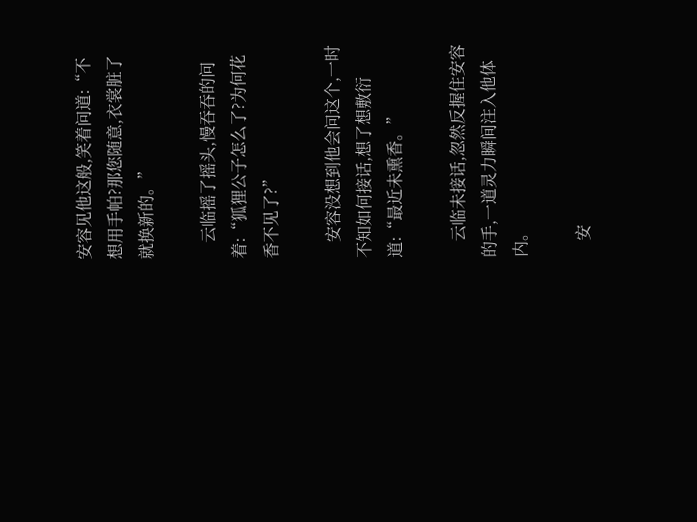安容见他这般,笑着问道:“不想用手帕?那您随意,衣裳脏了就换新的。”

    云临摇了摇头,慢吞吞的问着:“狐狸公子怎么了?为何花香不见了?”

    安容没想到他会问这个,一时不知如何接话,想了想敷衍道:“最近未熏香。”

    云临未接话,忽然反握住安容的手,一道灵力瞬间注入他体内。

    安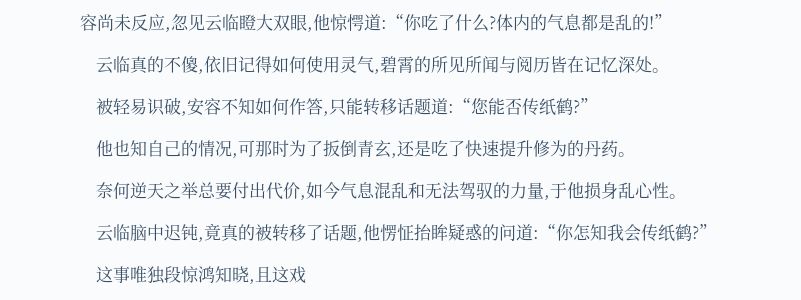容尚未反应,忽见云临瞪大双眼,他惊愕道:“你吃了什么?体内的气息都是乱的!”

    云临真的不傻,依旧记得如何使用灵气,碧霄的所见所闻与阅历皆在记忆深处。

    被轻易识破,安容不知如何作答,只能转移话题道:“您能否传纸鹤?”

    他也知自己的情况,可那时为了扳倒青玄,还是吃了快速提升修为的丹药。

    奈何逆天之举总要付出代价,如今气息混乱和无法驾驭的力量,于他损身乱心性。

    云临脑中迟钝,竟真的被转移了话题,他愣怔抬眸疑惑的问道:“你怎知我会传纸鹤?”

    这事唯独段惊鸿知晓,且这戏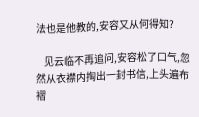法也是他教的,安容又从何得知?

    见云临不再追问,安容松了口气,忽然从衣襟内掏出一封书信,上头遍布褶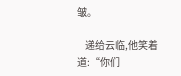皱。

    递给云临,他笑着道:“你们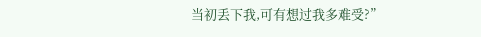当初丢下我,可有想过我多难受?”